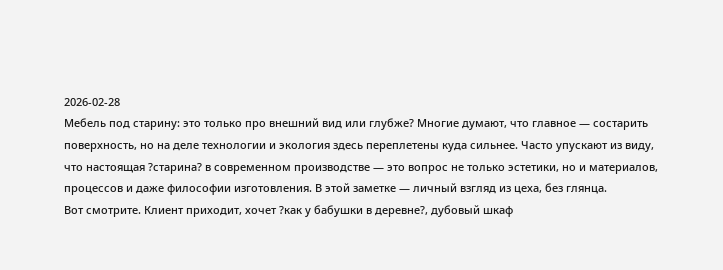2026-02-28
Мебель под старину: это только про внешний вид или глубже? Многие думают, что главное — состарить поверхность, но на деле технологии и экология здесь переплетены куда сильнее. Часто упускают из виду, что настоящая ?старина? в современном производстве — это вопрос не только эстетики, но и материалов, процессов и даже философии изготовления. В этой заметке — личный взгляд из цеха, без глянца.
Вот смотрите. Клиент приходит, хочет ?как у бабушки в деревне?, дубовый шкаф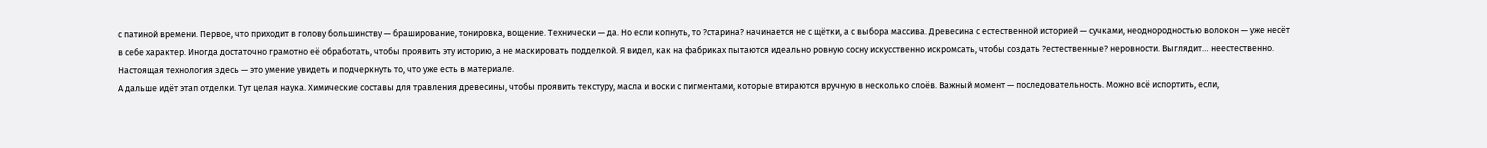с патиной времени. Первое, что приходит в голову большинству — браширование, тонировка, вощение. Технически — да. Но если копнуть, то ?старина? начинается не с щётки, а с выбора массива. Древесина с естественной историей — сучками, неоднородностью волокон — уже несёт в себе характер. Иногда достаточно грамотно её обработать, чтобы проявить эту историю, а не маскировать подделкой. Я видел, как на фабриках пытаются идеально ровную сосну искусственно искромсать, чтобы создать ?естественные? неровности. Выглядит… неестественно. Настоящая технология здесь — это умение увидеть и подчеркнуть то, что уже есть в материале.
А дальше идёт этап отделки. Тут целая наука. Химические составы для травления древесины, чтобы проявить текстуру, масла и воски с пигментами, которые втираются вручную в несколько слоёв. Важный момент — последовательность. Можно всё испортить, если,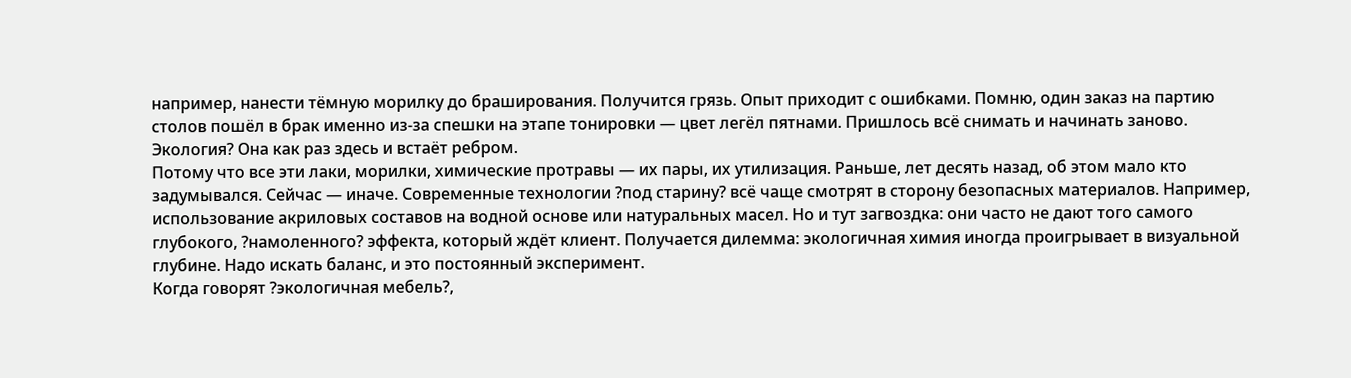например, нанести тёмную морилку до браширования. Получится грязь. Опыт приходит с ошибками. Помню, один заказ на партию столов пошёл в брак именно из-за спешки на этапе тонировки — цвет легёл пятнами. Пришлось всё снимать и начинать заново. Экология? Она как раз здесь и встаёт ребром.
Потому что все эти лаки, морилки, химические протравы — их пары, их утилизация. Раньше, лет десять назад, об этом мало кто задумывался. Сейчас — иначе. Современные технологии ?под старину? всё чаще смотрят в сторону безопасных материалов. Например, использование акриловых составов на водной основе или натуральных масел. Но и тут загвоздка: они часто не дают того самого глубокого, ?намоленного? эффекта, который ждёт клиент. Получается дилемма: экологичная химия иногда проигрывает в визуальной глубине. Надо искать баланс, и это постоянный эксперимент.
Когда говорят ?экологичная мебель?,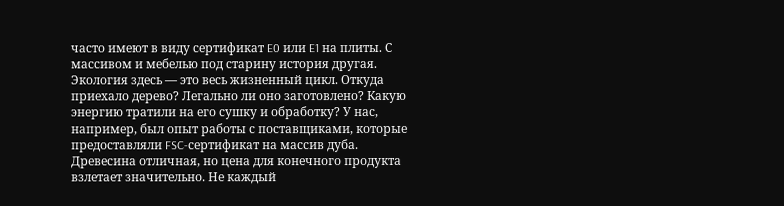часто имеют в виду сертификат E0 или E1 на плиты. С массивом и мебелью под старину история другая. Экология здесь — это весь жизненный цикл. Откуда приехало дерево? Легально ли оно заготовлено? Какую энергию тратили на его сушку и обработку? У нас, например, был опыт работы с поставщиками, которые предоставляли FSC-сертификат на массив дуба. Древесина отличная, но цена для конечного продукта взлетает значительно. Не каждый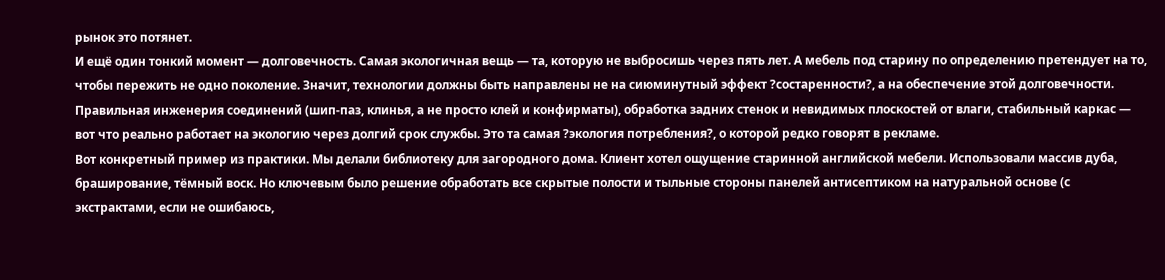рынок это потянет.
И ещё один тонкий момент — долговечность. Самая экологичная вещь — та, которую не выбросишь через пять лет. А мебель под старину по определению претендует на то, чтобы пережить не одно поколение. Значит, технологии должны быть направлены не на сиюминутный эффект ?состаренности?, а на обеспечение этой долговечности. Правильная инженерия соединений (шип-паз, клинья, а не просто клей и конфирматы), обработка задних стенок и невидимых плоскостей от влаги, стабильный каркас — вот что реально работает на экологию через долгий срок службы. Это та самая ?экология потребления?, о которой редко говорят в рекламе.
Вот конкретный пример из практики. Мы делали библиотеку для загородного дома. Клиент хотел ощущение старинной английской мебели. Использовали массив дуба, браширование, тёмный воск. Но ключевым было решение обработать все скрытые полости и тыльные стороны панелей антисептиком на натуральной основе (с экстрактами, если не ошибаюсь,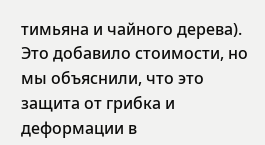тимьяна и чайного дерева). Это добавило стоимости, но мы объяснили, что это защита от грибка и деформации в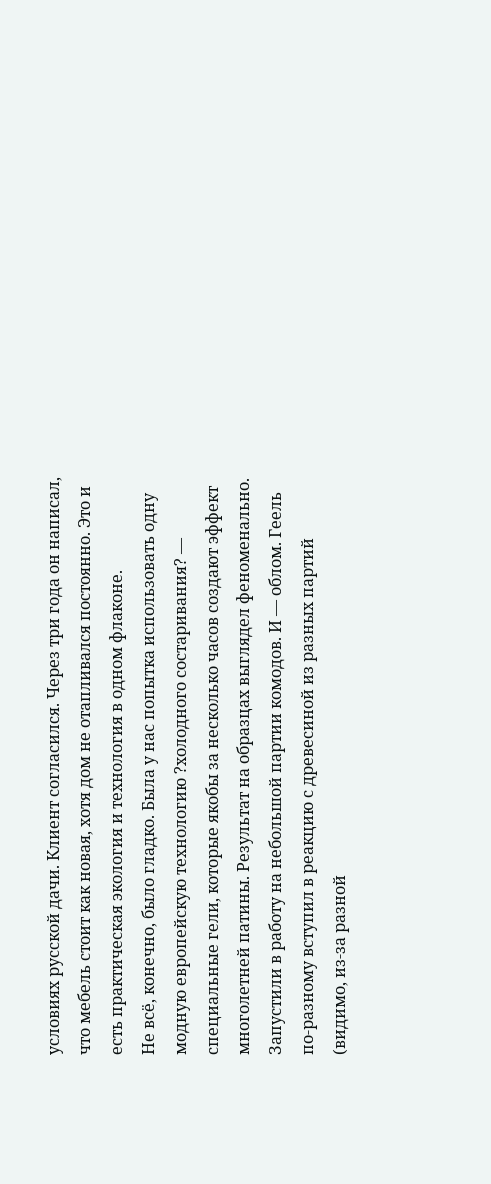условиях русской дачи. Клиент согласился. Через три года он написал, что мебель стоит как новая, хотя дом не отапливался постоянно. Это и есть практическая экология и технология в одном флаконе.
Не всё, конечно, было гладко. Была у нас попытка использовать одну модную европейскую технологию ?холодного состаривания? — специальные гели, которые якобы за несколько часов создают эффект многолетней патины. Результат на образцах выглядел феноменально. Запустили в работу на небольшой партии комодов. И — облом. Геель по-разному вступил в реакцию с древесиной из разных партий (видимо, из-за разной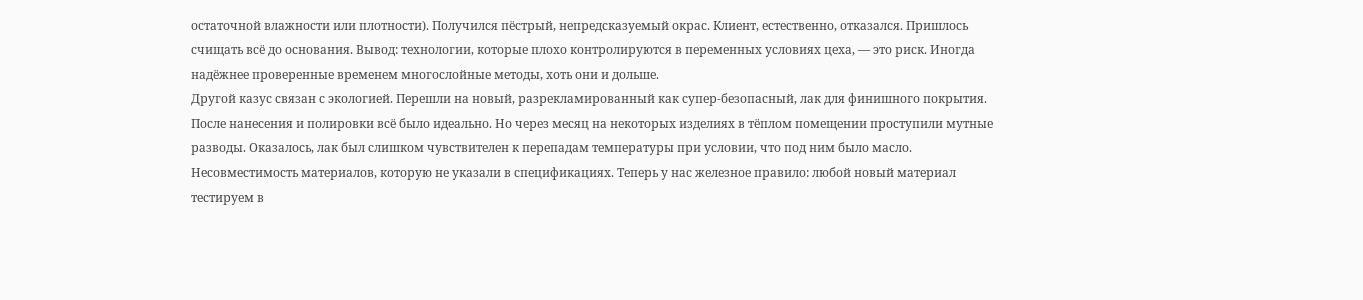остаточной влажности или плотности). Получился пёстрый, непредсказуемый окрас. Клиент, естественно, отказался. Пришлось счищать всё до основания. Вывод: технологии, которые плохо контролируются в переменных условиях цеха, — это риск. Иногда надёжнее проверенные временем многослойные методы, хоть они и дольше.
Другой казус связан с экологией. Перешли на новый, разрекламированный как супер-безопасный, лак для финишного покрытия. После нанесения и полировки всё было идеально. Но через месяц на некоторых изделиях в тёплом помещении проступили мутные разводы. Оказалось, лак был слишком чувствителен к перепадам температуры при условии, что под ним было масло. Несовместимость материалов, которую не указали в спецификациях. Теперь у нас железное правило: любой новый материал тестируем в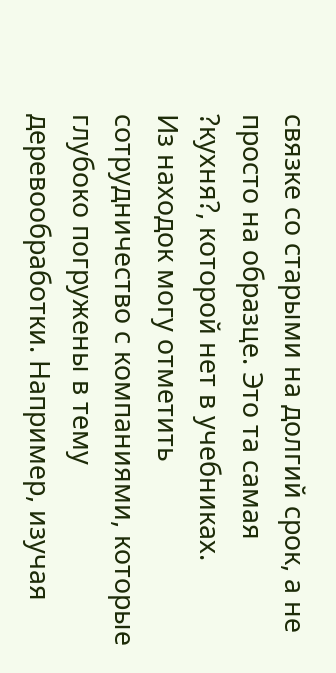связке со старыми на долгий срок, а не просто на образце. Это та самая ?кухня?, которой нет в учебниках.
Из находок могу отметить сотрудничество с компаниями, которые глубоко погружены в тему деревообработки. Например, изучая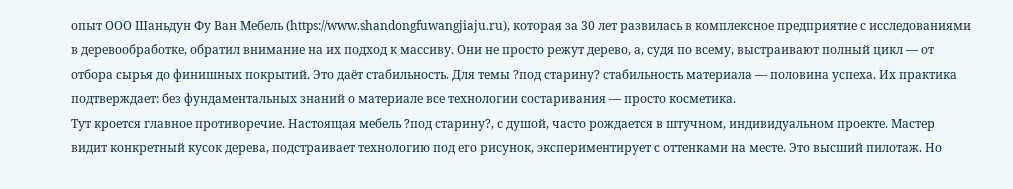опыт ООО Шаньдун Фу Ван Мебель (https://www.shandongfuwangjiaju.ru), которая за 30 лет развилась в комплексное предприятие с исследованиями в деревообработке, обратил внимание на их подход к массиву. Они не просто режут дерево, а, судя по всему, выстраивают полный цикл — от отбора сырья до финишных покрытий. Это даёт стабильность. Для темы ?под старину? стабильность материала — половина успеха. Их практика подтверждает: без фундаментальных знаний о материале все технологии состаривания — просто косметика.
Тут кроется главное противоречие. Настоящая мебель ?под старину?, с душой, часто рождается в штучном, индивидуальном проекте. Мастер видит конкретный кусок дерева, подстраивает технологию под его рисунок, экспериментирует с оттенками на месте. Это высший пилотаж. Но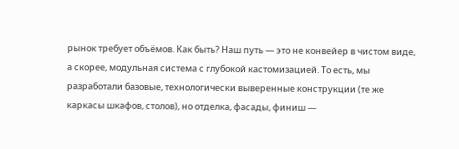рынок требует объёмов. Как быть? Наш путь — это не конвейер в чистом виде, а скорее, модульная система с глубокой кастомизацией. То есть, мы разработали базовые, технологически выверенные конструкции (те же каркасы шкафов, столов), но отделка, фасады, финиш —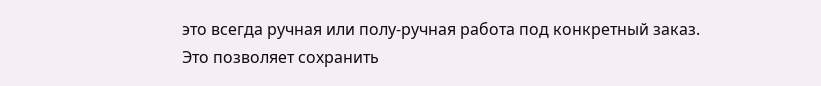это всегда ручная или полу-ручная работа под конкретный заказ.
Это позволяет сохранить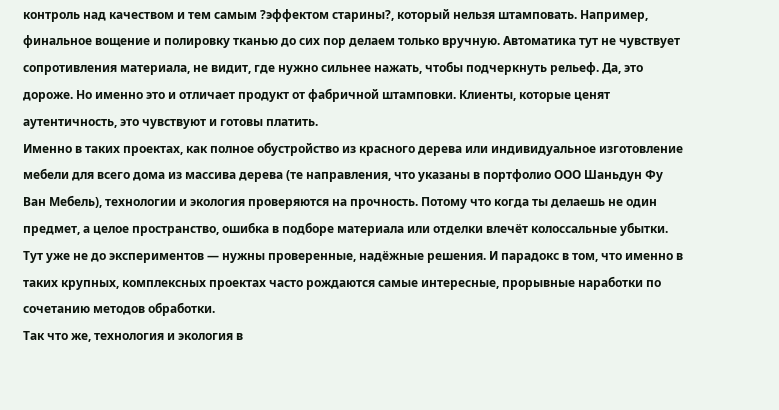контроль над качеством и тем самым ?эффектом старины?, который нельзя штамповать. Например, финальное вощение и полировку тканью до сих пор делаем только вручную. Автоматика тут не чувствует сопротивления материала, не видит, где нужно сильнее нажать, чтобы подчеркнуть рельеф. Да, это дороже. Но именно это и отличает продукт от фабричной штамповки. Клиенты, которые ценят аутентичность, это чувствуют и готовы платить.
Именно в таких проектах, как полное обустройство из красного дерева или индивидуальное изготовление мебели для всего дома из массива дерева (те направления, что указаны в портфолио ООО Шаньдун Фу Ван Мебель), технологии и экология проверяются на прочность. Потому что когда ты делаешь не один предмет, а целое пространство, ошибка в подборе материала или отделки влечёт колоссальные убытки. Тут уже не до экспериментов — нужны проверенные, надёжные решения. И парадокс в том, что именно в таких крупных, комплексных проектах часто рождаются самые интересные, прорывные наработки по сочетанию методов обработки.
Так что же, технология и экология в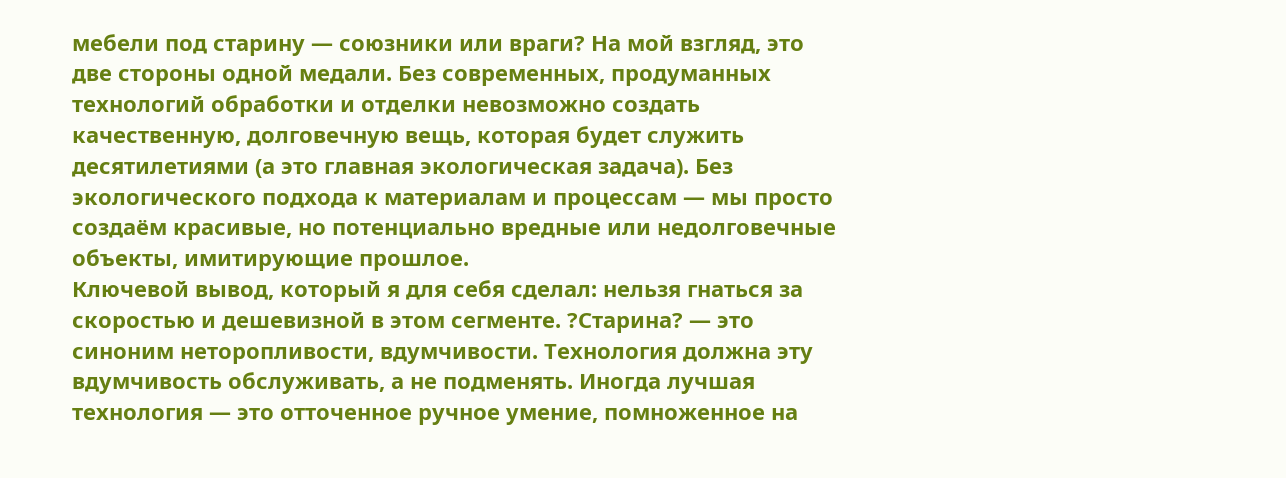мебели под старину — союзники или враги? На мой взгляд, это две стороны одной медали. Без современных, продуманных технологий обработки и отделки невозможно создать качественную, долговечную вещь, которая будет служить десятилетиями (а это главная экологическая задача). Без экологического подхода к материалам и процессам — мы просто создаём красивые, но потенциально вредные или недолговечные объекты, имитирующие прошлое.
Ключевой вывод, который я для себя сделал: нельзя гнаться за скоростью и дешевизной в этом сегменте. ?Старина? — это синоним неторопливости, вдумчивости. Технология должна эту вдумчивость обслуживать, а не подменять. Иногда лучшая технология — это отточенное ручное умение, помноженное на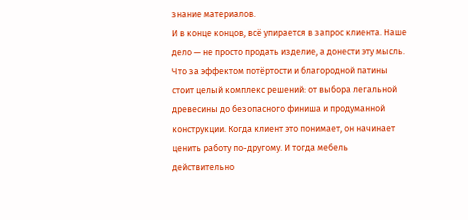знание материалов.
И в конце концов, всё упирается в запрос клиента. Наше дело — не просто продать изделие, а донести эту мысль. Что за эффектом потёртости и благородной патины стоит целый комплекс решений: от выбора легальной древесины до безопасного финиша и продуманной конструкции. Когда клиент это понимает, он начинает ценить работу по-другому. И тогда мебель действительно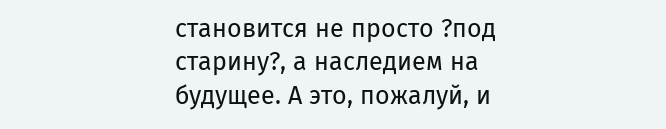становится не просто ?под старину?, а наследием на будущее. А это, пожалуй, и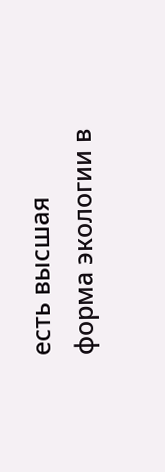есть высшая форма экологии в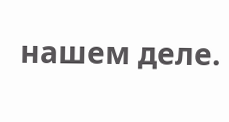нашем деле.